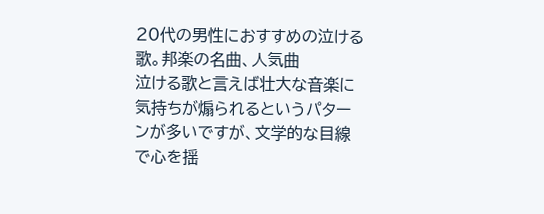20代の男性におすすめの泣ける歌。邦楽の名曲、人気曲
泣ける歌と言えば壮大な音楽に気持ちが煽られるというパターンが多いですが、文学的な目線で心を揺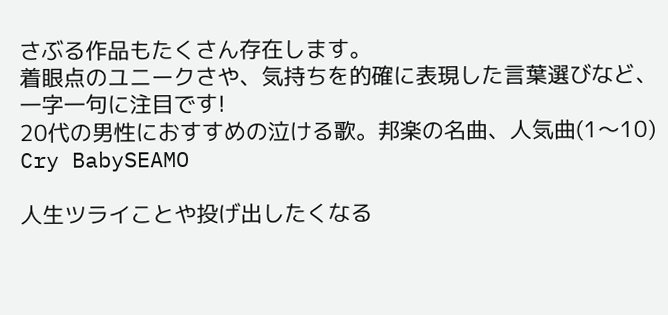さぶる作品もたくさん存在します。
着眼点のユニークさや、気持ちを的確に表現した言葉選びなど、一字一句に注目です!
20代の男性におすすめの泣ける歌。邦楽の名曲、人気曲(1〜10)
Cry BabySEAMO

人生ツライことや投げ出したくなる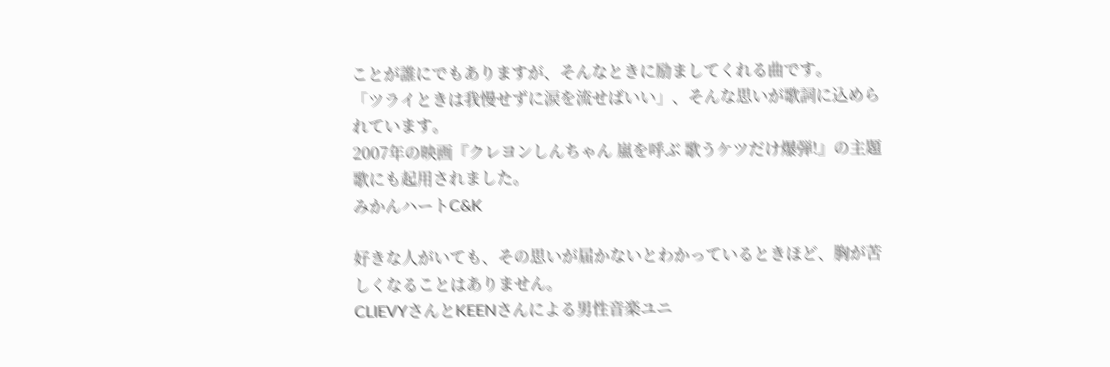ことが誰にでもありますが、そんなときに励ましてくれる曲です。
「ツライときは我慢せずに涙を流せばいい」、そんな思いが歌詞に込められています。
2007年の映画『クレヨンしんちゃん 嵐を呼ぶ 歌うケツだけ爆弾!』の主題歌にも起用されました。
みかんハートC&K

好きな人がいても、その思いが届かないとわかっているときほど、胸が苦しくなることはありません。
CLIEVYさんとKEENさんによる男性音楽ユニ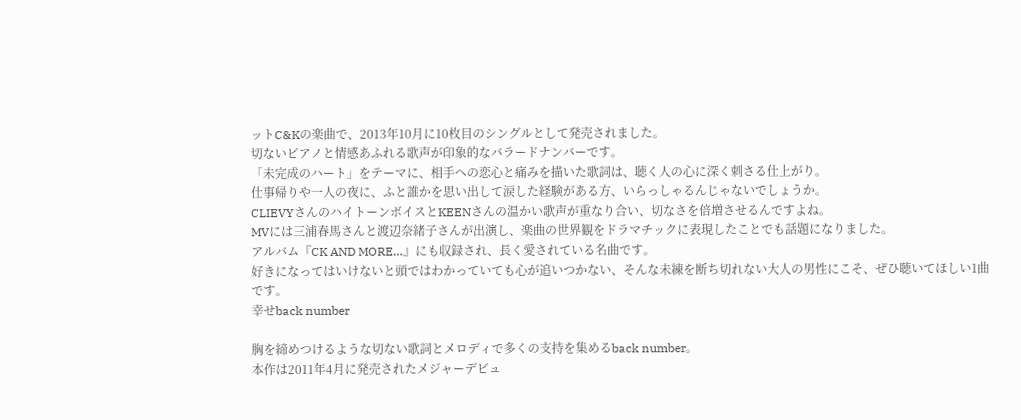ットC&Kの楽曲で、2013年10月に10枚目のシングルとして発売されました。
切ないピアノと情感あふれる歌声が印象的なバラードナンバーです。
「未完成のハート」をテーマに、相手への恋心と痛みを描いた歌詞は、聴く人の心に深く刺さる仕上がり。
仕事帰りや一人の夜に、ふと誰かを思い出して涙した経験がある方、いらっしゃるんじゃないでしょうか。
CLIEVYさんのハイトーンボイスとKEENさんの温かい歌声が重なり合い、切なさを倍増させるんですよね。
MVには三浦春馬さんと渡辺奈緒子さんが出演し、楽曲の世界観をドラマチックに表現したことでも話題になりました。
アルバム『CK AND MORE…』にも収録され、長く愛されている名曲です。
好きになってはいけないと頭ではわかっていても心が追いつかない、そんな未練を断ち切れない大人の男性にこそ、ぜひ聴いてほしい1曲です。
幸せback number

胸を締めつけるような切ない歌詞とメロディで多くの支持を集めるback number。
本作は2011年4月に発売されたメジャーデビュ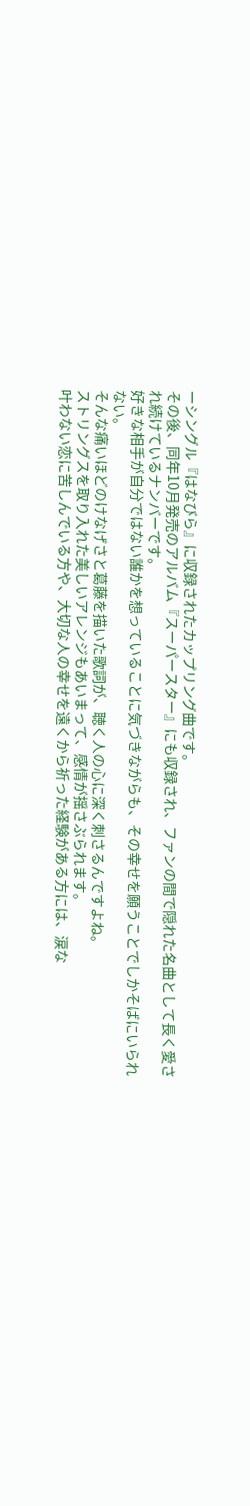ーシングル『はなびら』に収録されたカップリング曲です。
その後、同年10月発売のアルバム『スーパースター』にも収録され、ファンの間で隠れた名曲として長く愛され続けているナンバーです。
好きな相手が自分ではない誰かを想っていることに気づきながらも、その幸せを願うことでしかそばにいられない。
そんな痛いほどのけなげさと葛藤を描いた歌詞が、聴く人の心に深く刺さるんですよね。
ストリングスを取り入れた美しいアレンジもあいまって、感情が揺さぶられます。
叶わない恋に苦しんでいる方や、大切な人の幸せを遠くから祈った経験がある方には、涙な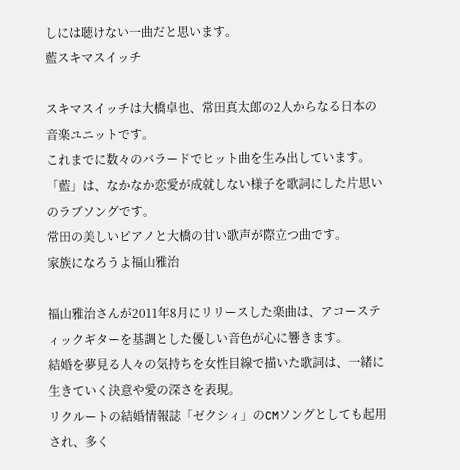しには聴けない一曲だと思います。
藍スキマスイッチ

スキマスイッチは大橋卓也、常田真太郎の2人からなる日本の音楽ユニットです。
これまでに数々のバラードでヒット曲を生み出しています。
「藍」は、なかなか恋愛が成就しない様子を歌詞にした片思いのラブソングです。
常田の美しいピアノと大橋の甘い歌声が際立つ曲です。
家族になろうよ福山雅治

福山雅治さんが2011年8月にリリースした楽曲は、アコースティックギターを基調とした優しい音色が心に響きます。
結婚を夢見る人々の気持ちを女性目線で描いた歌詞は、一緒に生きていく決意や愛の深さを表現。
リクルートの結婚情報誌「ゼクシィ」のCMソングとしても起用され、多く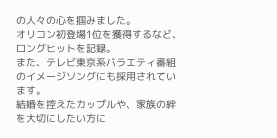の人々の心を掴みました。
オリコン初登場1位を獲得するなど、ロングヒットを記録。
また、テレビ東京系バラエティ番組のイメージソングにも採用されています。
結婚を控えたカップルや、家族の絆を大切にしたい方に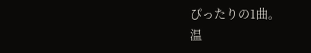ぴったりの1曲。
温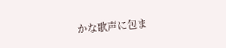かな歌声に包ま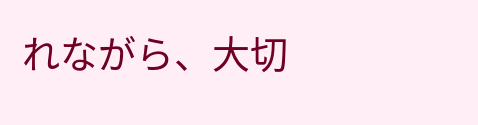れながら、大切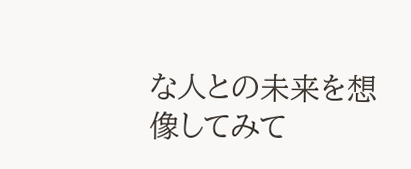な人との未来を想像してみて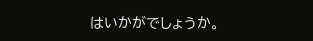はいかがでしょうか。